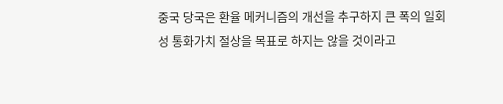중국 당국은 환율 메커니즘의 개선을 추구하지 큰 폭의 일회성 통화가치 절상을 목표로 하지는 않을 것이라고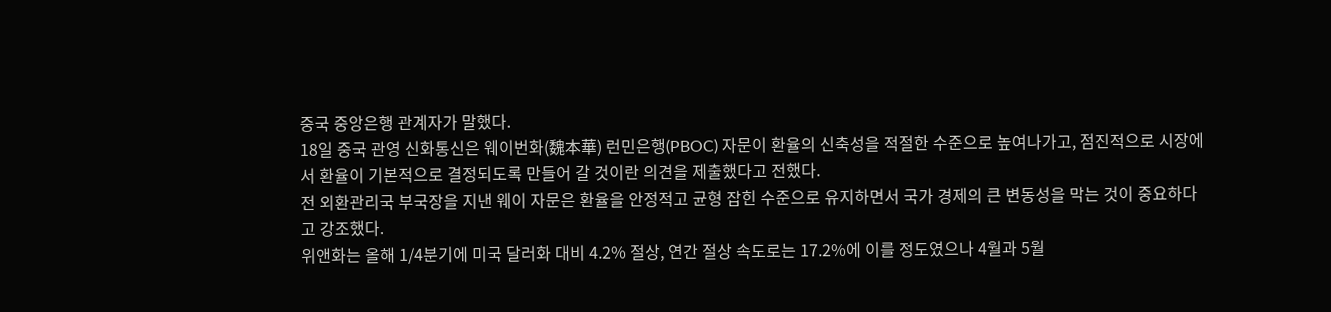중국 중앙은행 관계자가 말했다.
18일 중국 관영 신화통신은 웨이번화(魏本華) 런민은행(PBOC) 자문이 환율의 신축성을 적절한 수준으로 높여나가고, 점진적으로 시장에서 환율이 기본적으로 결정되도록 만들어 갈 것이란 의견을 제출했다고 전했다.
전 외환관리국 부국장을 지낸 웨이 자문은 환율을 안정적고 균형 잡힌 수준으로 유지하면서 국가 경제의 큰 변동성을 막는 것이 중요하다고 강조했다.
위앤화는 올해 1/4분기에 미국 달러화 대비 4.2% 절상, 연간 절상 속도로는 17.2%에 이를 정도였으나 4월과 5월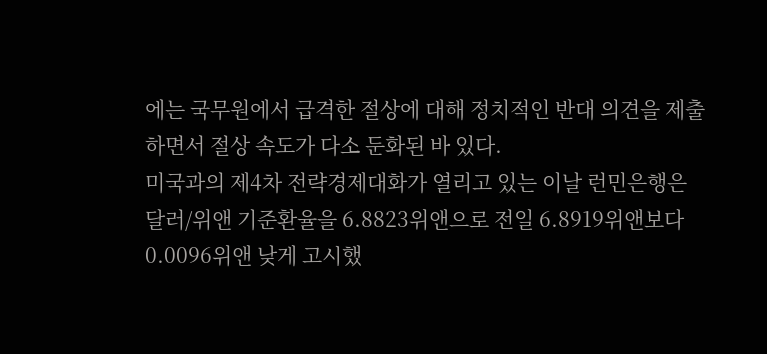에는 국무원에서 급격한 절상에 대해 정치적인 반대 의견을 제출하면서 절상 속도가 다소 둔화된 바 있다.
미국과의 제4차 전략경제대화가 열리고 있는 이날 런민은행은 달러/위앤 기준환율을 6.8823위앤으로 전일 6.8919위앤보다 0.0096위앤 낮게 고시했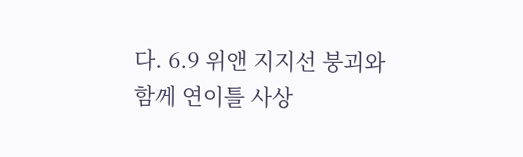다. 6.9 위앤 지지선 붕괴와 함께 연이틀 사상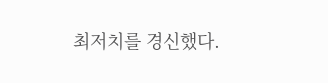최저치를 경신했다.